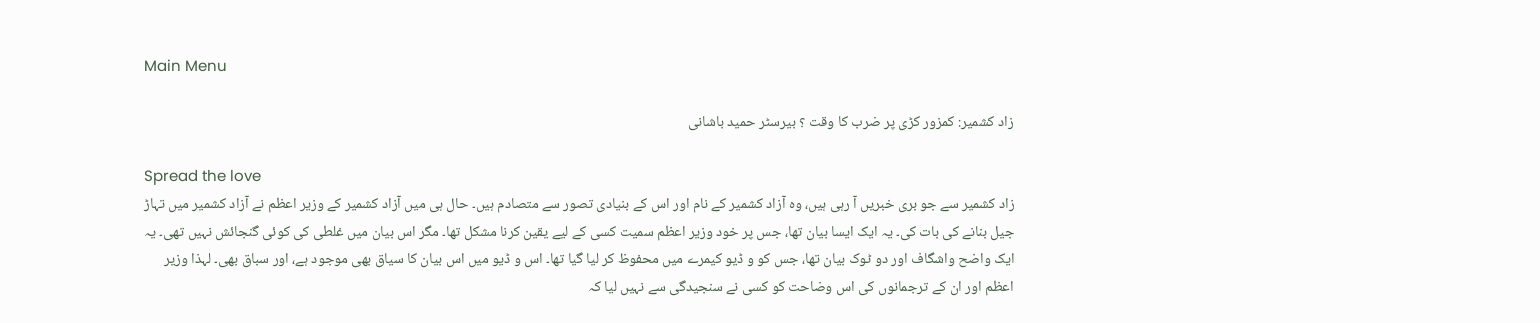Main Menu

زاد کشمیر: کمزور کڑی پر ضرب کا وقت ؟ بیرسٹر حمید باشانی

Spread the love
زاد کشمیر سے جو بری خبریں آ رہی ہیں، وہ آزاد کشمیر کے نام اور اس کے بنیادی تصور سے متصادم ہیں۔ حال ہی میں آزاد کشمیر کے وزیر اعظم نے آزاد کشمیر میں تہاڑ جیل بنانے کی بات کی۔ یہ ایک ایسا بیان تھا، جس پر خود وزیر اعظم سمیت کسی کے لیے یقین کرنا مشکل تھا۔ مگر اس بیان میں غلطی کی کوئی گنجائش نہیں تھی۔ یہ ایک واضح واشگاف اور دو ٹوک بیان تھا، جس کو و ڈیو کیمرے میں محفوظ کر لیا گیا تھا۔ اس و ڈیو میں اس بیان کا سیاق بھی موجود ہے، اور سباق بھی۔ لہذا وزیر اعظم اور ان کے ترجمانوں کی اس وضاحت کو کسی نے سنجیدگی سے نہیں لیا کہ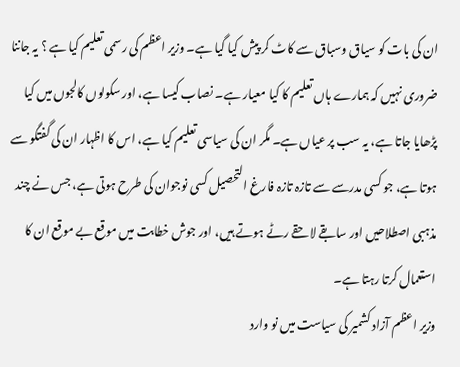ان کی بات کو سیاق وسباق سے کاٹ کر پیش کیا گیا ہے۔ وزیر اعظم کی رسمی تعلیم کیا ہے ؟ یہ جاننا ضروری نہیں کہ ہمارے ہاں تعلیم کا کیا معیار ہے۔ نصاب کیسا ہے، اور سکولوں کالجوں میں کیا پڑھایا جاتا ہے، یہ سب پر عیاں ہے۔ مگر ان کی سیاسی تعلیم کیا ہے، اس کا اظہار ان کی گفتگو سے ہوتا ہے، جو کسی مدرسے سے تازہ تازہ فارغ التحصیل کسی نوجوان کی طرح ہوتی ہے، جس نے چند مذہبی اصطلاحیں اور سابقے لاحقے رٹے ہوتے ہیں، اور جوش خطابت میں موقع بے موقع ان کا استعمال کرتا رہتا ہے۔
وزیر اعظم آزاد کشمیر کی سیاست میں نو وارد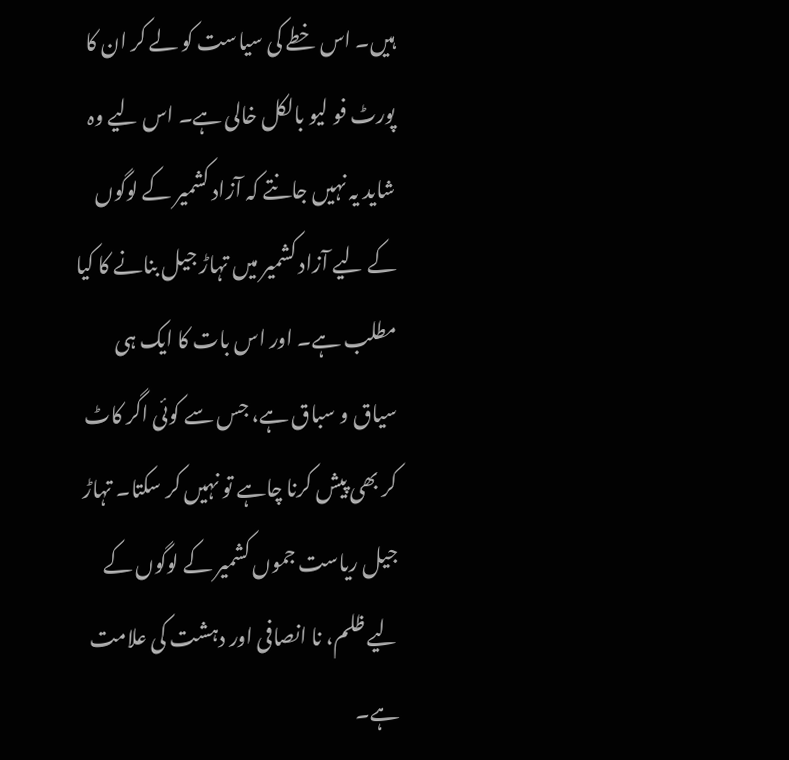ہیں۔ اس خطے کی سیاست کو لے کر ان کا پورٹ فو لیو بالکل خالی ہے۔ اس لیے وہ شاید یہ نہیں جانتے کہ آزاد کشمیر کے لوگوں کے لیے آزاد کشمیر میں تہاڑ جیل بنانے کا کیا مطلب ہے۔ اور اس بات کا ایک ہی سیاق و سباق ہے، جس سے کوئی اگر کاٹ کر بھی پیش کرنا چاہے تو نہیں کر سکتا۔ تہاڑ جیل ریاست جموں کشمیر کے لوگوں کے لیے ظلم، نا انصافی اور دہشت کی علامت ہے۔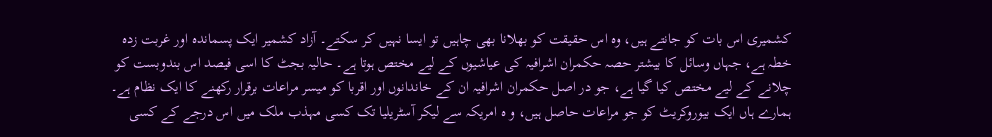کشمیری اس بات کو جانتے ہیں، وہ اس حقیقت کو بھلانا بھی چاہیں تو ایسا نہیں کر سکتے۔ آزاد کشمیر ایک پسماندہ اور غربت زدہ خطہ ہے، جہاں وسائل کا بیشتر حصہ حکمران اشرافیہ کی عیاشیوں کے لیے مختص ہوتا ہے۔ حالیہ بجٹ کا اسی فیصد اس بندوبست کو چلانے کے لیے مختص کیا گیا ہے، جو در اصل حکمران اشرافیہ ان کے خاندانوں اور اقربا کو میسر مراعات برقرار رکھنے کا ایک نظام ہے۔ ہمارے ہاں ایک بیوروکریٹ کو جو مراعات حاصل ہیں، و ہ امریکہ سے لیکر آسٹریلیا تک کسی مہذب ملک میں اس درجے کے کسی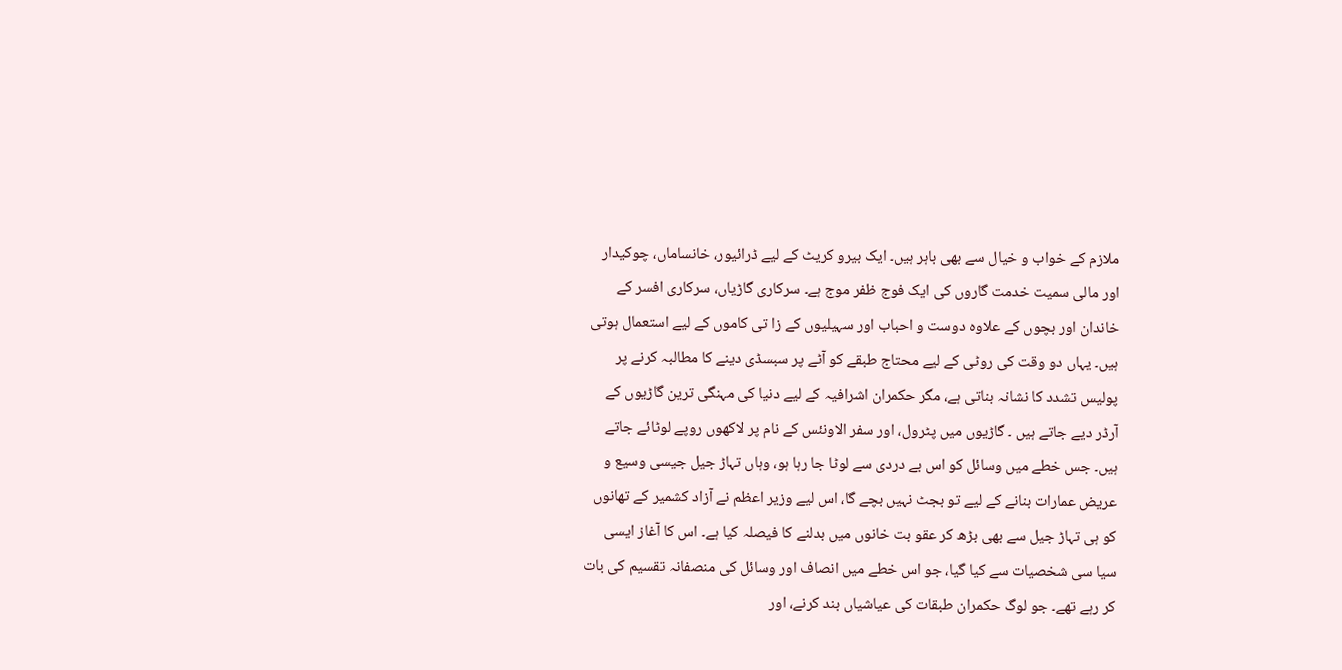ملازم کے خواب و خیال سے بھی باہر ہیں۔ ایک بیرو کریٹ کے لیے ڈرائیور، خانساماں، چوکیدار اور مالی سمیت خدمت گاروں کی ایک فوج ظفر موج ہے۔ سرکاری گاڑیاں، سرکاری افسر کے خاندان اور بچوں کے علاوہ دوست و احباب اور سہیلیوں کے زا تی کاموں کے لیے استعمال ہوتی ہیں۔ یہاں دو وقت کی روٹی کے لیے محتاج طبقے کو آٹے پر سبسڈی دینے کا مطالبہ کرنے پر پولیس تشدد کا نشانہ بناتی ہے، مگر حکمران اشرافیہ کے لیے دنیا کی مہنگی ترین گاڑیوں کے آرڈر دیے جاتے ہیں ۔ گاڑیوں میں پٹرول، اور سفر الاونئس کے نام پر لاکھوں روپے لوٹائے جاتے ہیں۔ جس خطے میں وسائل کو اس بے دردی سے لوٹا جا رہا ہو، وہاں تہاڑ جیل جیسی وسیع و عریض عمارات بنانے کے لیے تو بجٹ نہیں بچے گا، اس لیے وزیر اعظم نے آزاد کشمیر کے تھانوں کو ہی تہاڑ جیل سے بھی بڑھ کر عقو بت خانوں میں بدلنے کا فیصلہ کیا ہے۔ اس کا آغاز ایسی سیا سی شخصیات سے کیا گیا، جو اس خطے میں انصاف اور وسائل کی منصفانہ تقسیم کی بات کر رہے تھے۔ جو لوگ حکمران طبقات کی عیاشیاں بند کرنے، اور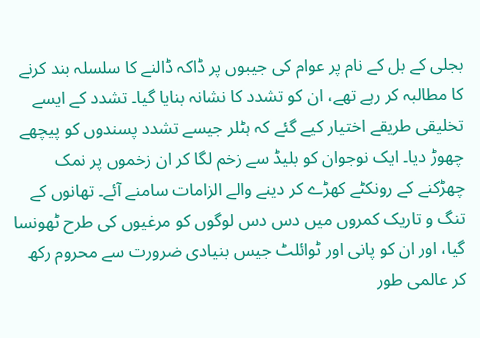بجلی کے بل کے نام پر عوام کی جیبوں پر ڈاکہ ڈالنے کا سلسلہ بند کرنے کا مطالبہ کر رہے تھے، ان کو تشدد کا نشانہ بنایا گیا۔ تشدد کے ایسے تخلیقی طریقے اختیار کیے گئے کہ ہٹلر جیسے تشدد پسندوں کو پیچھے چھوڑ دیا۔ ایک نوجوان کو بلیڈ سے زخم لگا کر ان زخموں پر نمک چھڑکنے کے رونکٹے کھڑے کر دینے والے الزامات سامنے آئے۔ تھانوں کے تنگ و تاریک کمروں میں دس دس لوگوں کو مرغیوں کی طرح ٹھونسا گیا، اور ان کو پانی اور ٹوائلٹ جیس بنیادی ضرورت سے محروم رکھ کر عالمی طور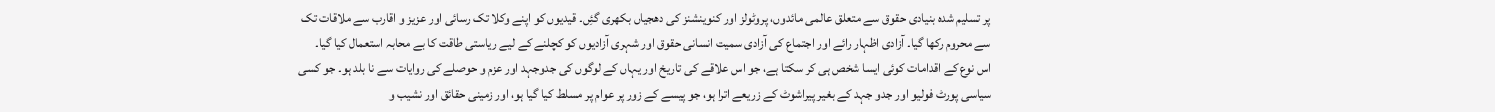پر تسلیم شدہ بنیادی حقوق سے متعلق عالمی مائدوں، پروٹولز اور کنوینشنز کی دھجیاں بکھری گئِں۔ قیدیوں کو اپنے وکلا تک رسائی اور عزیز و اقارب سے ملاقات تک سے محروم رکھا گیا۔ آزادی اظہار رائے اور اجتماع کی آزادی سمیت انسانی حقوق اور شہری آزادیوں کو کچلنے کے لیے ریاستی طاقت کا بے محابہ استعمال کیا گیا۔
اس نوع کے اقدامات کوئی ایسا شخص ہی کر سکتا ہے، جو اس علاقے کی تاریخ اور یہاں کے لوگوں کی جدوجہد اور عزم و حوصلے کی روایات سے نا بلد ہو۔ جو کسی سیاسی پورٹ فولیو اور جدو جہد کے بغیر پیراشوٹ کے زریعے اترا ہو، جو پیسے کے زور پر عوام پر مسلط کیا گیا ہو، اور زمینی حقائق اور نشیب و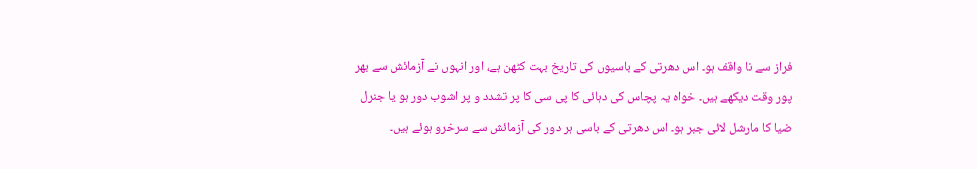فراز سے نا واقف ہو۔ اس دھرتی کے باسیوں کی تاریخ بہت کٹھن ہے، اور انہوں نے آزمائش سے بھر پور وقت دیکھے ہیں۔ خواہ یہ پچاس کی دہائی کا پی سی کا پر تشدد و پر اشوب دور ہو یا جنرل ضیا کا مارشل لائی جبر ہو۔ اس دھرتی کے باسی ہر دور کی آزمائش سے سرخرو ہوئے ہیں۔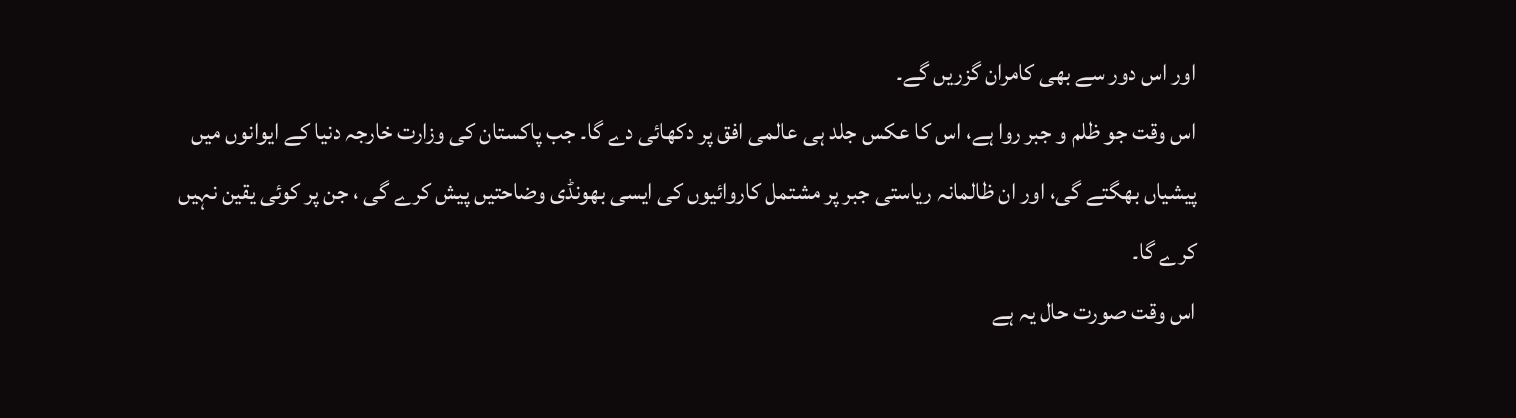اور اس دور سے بھی کامران گزریں گے۔
اس وقت جو ظلم و جبر روا ہے، اس کا عکس جلد ہی عالمی افق پر دکھائی دے گا۔ جب پاکستان کی وزارت خارجہ دنیا کے ایوانوں میں پیشیاں بھگتے گی، اور ان ظالمانہ ریاستی جبر پر مشتمل کاروائیوں کی ایسی بھونڈی وضاحتیں پیش کرے گی ، جن پر کوئی یقین نہیں کرے گا۔
اس وقت صورت حال یہ ہے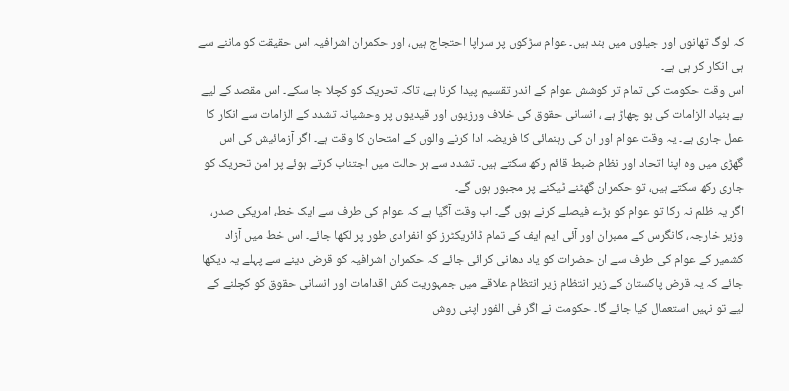کہ لوگ تھانوں اور جیلوں میں بند ہیں۔ عوام سڑکوں پر سراپا احتجاج ہیں، اور حکمران اشرافیہ اس حقیقت کو ماننے سے ہی انکار کر ہی ہے۔
اس وقت حکومت کی تمام تر کوشش عوام کے اندر تقسیم پیدا کرنا ہے، تاکہ تحریک کو کچلا جا سکے۔ اس مقصد کے لیے بے بنیاد الزامات کی بو چھاڑ ہے ، انسانی حقوق کی خلاف ورزیوں اور قیدیوں پر وحشیانہ تشدد کے الزامات سے انکار کا عمل جاری ہے۔ یہ وقت عوام اور ان کی رہنمائی کا فریضہ ادا کرنے والوں کے امتحان کا وقت ہے۔ اگر آزمائیش کی اس گھڑی میں وہ اپنا اتحاد اور نظام ضبط قائم رکھ سکتے ہیں۔ تشدد سے ہر حالت میں اجتناب کرتے ہوئے پر امن تحریک کو جاری رکھ سکتے ہیں، تو حکمران گھٹنے ٹیکنے پر مجبور ہوں گے۔
اگر یہ ظلم نہ رکا تو عوام کو بڑے فیصلے کرنے ہوں گے۔ اب وقت آگیا ہے کہ عوام کی طرف سے ایک خط، امریکی صدر، وزیر خارجہ، کانگرس کے ممبران اور آئی ایم ایف کے تمام ڈائریکٹرز کو انفرادی طور پر لکھا جائے۔ اس خط میں آزاد کشمیر کے عوام کی طرف سے ان حضرات کو یاد دھانی کرائی جائے کہ حکمران اشرافیہ کو قرض دینے سے پہلے یہ دیکھا جائے کہ یہ قرض پاکستان کے زیر انتظام زیر انتظام علاقے میں جمہوریت کش اقدامات اور انسانی حقوق کو کچلنے کے لیے تو نہیں استعمال کیا جائے گا۔ حکومت نے اگر فی الفور اپنی روش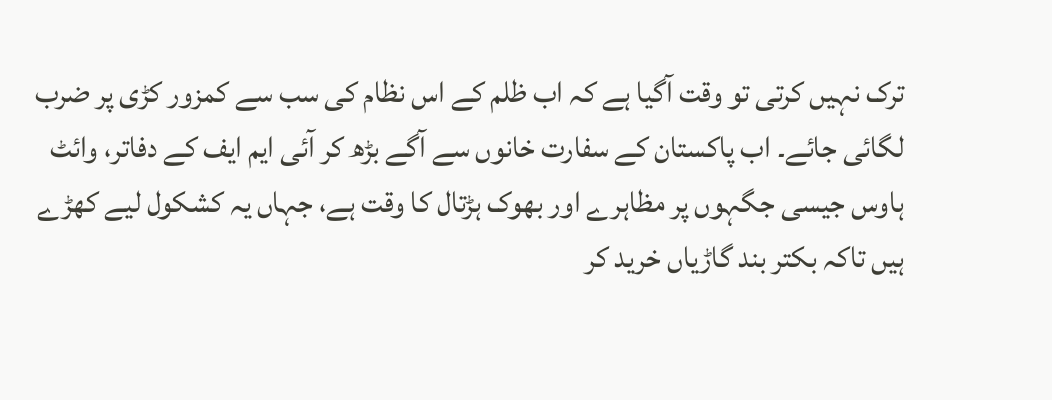ترک نہیں کرتی تو وقت آگیا ہے کہ اب ظلم کے اس نظام کی سب سے کمزور کڑی پر ضرب لگائی جائے۔ اب پاکستان کے سفارت خانوں سے آگے بڑھ کر آئی ایم ایف کے دفاتر، وائٹ ہاوس جیسی جگہوں پر مظاہرے اور بھوک ہڑتال کا وقت ہے، جہاں یہ کشکول لیے کھڑے ہیں تاکہ بکتر بند گاڑیاں خرید کر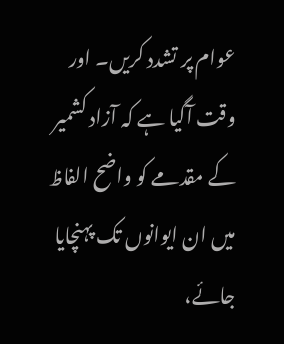عوام پر تشدد کریں۔ اور وقت آگیا ہے کہ آزاد کشمیر کے مقدمے کو واضح الفاظ میں ان ایوانوں تک پہنچایا جائے،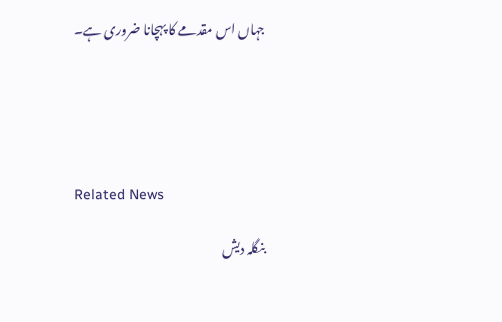جہاں اس مقدمے کا پہچانا ضروری ہے۔





Related News

بنگلہ دیش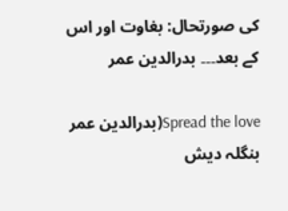کی صورتحال: بغاوت اور اس کے بعد۔۔۔ بدرالدین عمر

Spread the love(بدرالدین عمر بنگلہ دیش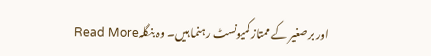اور برصغیر کے ممتاز کمیونسٹ رہنما ہیں۔ وہ بنگلہRead More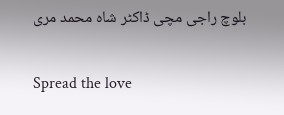بلوچ راجی مچی ڈاکٹر شاہ محمد مری

Spread the love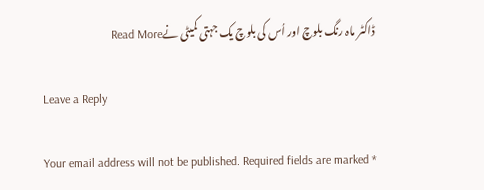ڈاکٹر ماہ رنگ بلوچ اور اُس کی بلوچ یک جہتی کمیٹی نےRead More

Leave a Reply

Your email address will not be published. Required fields are marked *